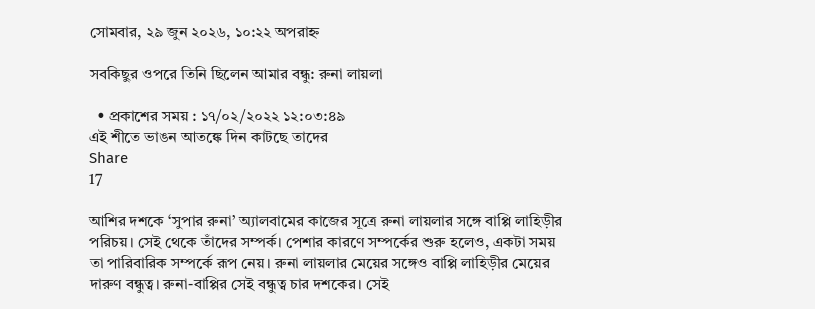সোমবার, ২৯ জুন ২০২৬, ১০:২২ অপরাহ্ন

সবকিছুর ওপরে তিনি ছিলেন আমার বন্ধু: রুনা লায়লা

  • প্রকাশের সময় : ১৭/০২/২০২২ ১২:০৩:৪৯
এই শীতে ভাঙন আতঙ্কে দিন কাটছে তাদের
Share
17

আশির দশকে ‘সুপার রুনা’ অ্যালবামের কাজের সূত্রে রুনা লায়লার সঙ্গে বাপ্পি লাহিড়ীর পরিচয়। সেই থেকে তাঁদের সম্পর্ক। পেশার কারণে সম্পর্কের শুরু হলেও, একটা সময় তা পারিবারিক সম্পর্কে রূপ নেয়। রুনা লায়লার মেয়ের সঙ্গেও বাপ্পি লাহিড়ীর মেয়ের দারুণ বন্ধুত্ব। রুনা-বাপ্পির সেই বন্ধুত্ব চার দশকের। সেই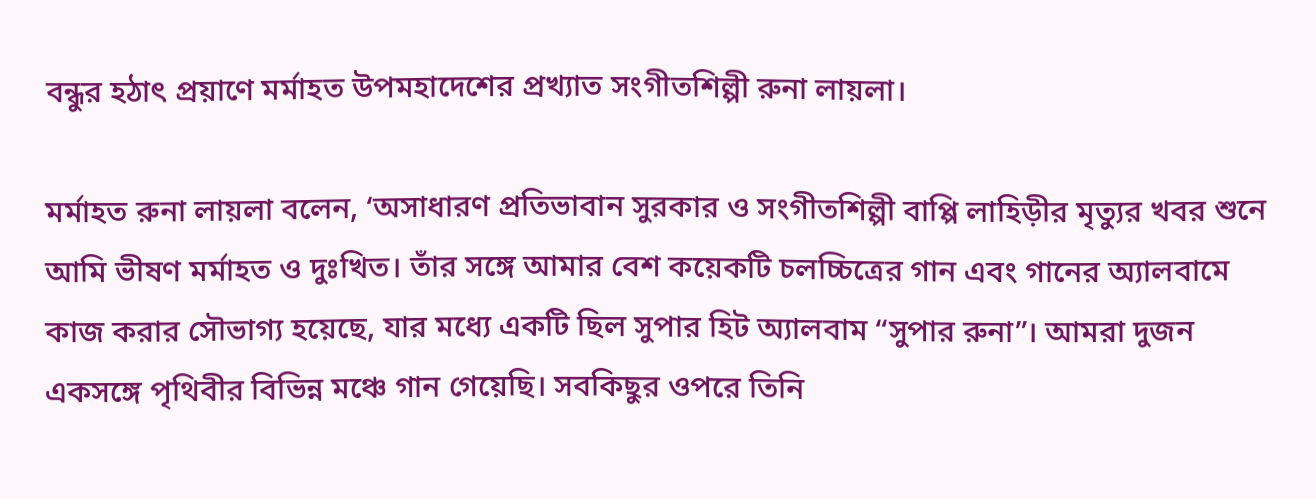বন্ধুর হঠাৎ প্রয়াণে মর্মাহত উপমহাদেশের প্রখ্যাত সংগীতশিল্পী রুনা লায়লা।

মর্মাহত রুনা লায়লা বলেন, ‘অসাধারণ প্রতিভাবান সুরকার ও সংগীতশিল্পী বাপ্পি লাহিড়ীর মৃত্যুর খবর শুনে আমি ভীষণ মর্মাহত ও দুঃখিত। তাঁর সঙ্গে আমার বেশ কয়েকটি চলচ্চিত্রের গান এবং গানের অ্যালবামে কাজ করার সৌভাগ্য হয়েছে, যার মধ্যে একটি ছিল সুপার হিট অ্যালবাম “সুপার রুনা”। আমরা দুজন একসঙ্গে পৃথিবীর বিভিন্ন মঞ্চে গান গেয়েছি। সবকিছুর ওপরে তিনি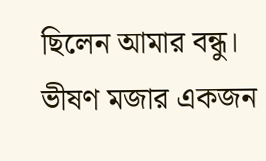ছিলেন আমার বন্ধু। ভীষণ মজার একজন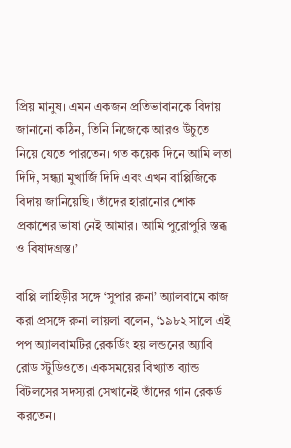প্রিয় মানুষ। এমন একজন প্রতিভাবানকে বিদায় জানানো কঠিন, তিনি নিজেকে আরও উঁচুতে নিয়ে যেতে পারতেন। গত কয়েক দিনে আমি লতা দিদি, সন্ধ্যা মুখার্জি দিদি এবং এখন বাপ্পিজিকে বিদায় জানিয়েছি। তাঁদের হারানোর শোক প্রকাশের ভাষা নেই আমার। আমি পুরোপুরি স্তব্ধ ও বিষাদগ্রস্ত।’

বাপ্পি লাহিড়ীর সঙ্গে ‘সুপার রুনা’ অ্যালবামে কাজ করা প্রসঙ্গে রুনা লায়লা বলেন, ‘১৯৮২ সালে এই পপ অ্যালবামটির রেকর্ডিং হয় লন্ডনের অ্যাবি রোড স্টুডিওতে। একসময়ের বিখ্যাত ব্যান্ড বিটলসের সদস্যরা সেখানেই তাঁদের গান রেকর্ড করতেন।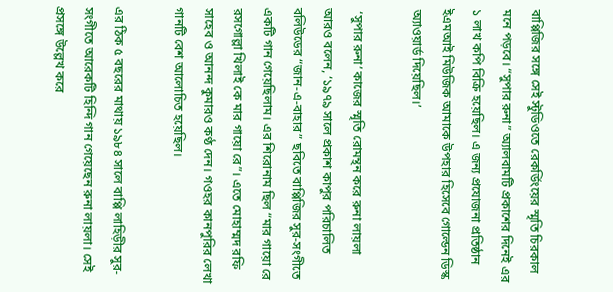বাপ্পিজির সঙ্গে সেই স্টুডিওতে রেকর্ডিংয়ের স্মৃতি চিরকাল মনে পড়বে। “সুপার রুনা” অ্যালবামটি প্রকাশের দিনেই এর ১ লাখ কপি বিক্রি হয়েছিল। এ জন্য প্রযোজনা প্রতিষ্ঠান ইএমআই মিউজিক আমাকে উপহার হিসেবে গোল্ডেন ডিস্ক অ্যাওয়ার্ড দিয়েছিল।’

 ‘সুপার রুনা’ কাজের স্মৃতি রোমন্থন করে রুনা লায়লা আরও বলেন, ‘১৯৭৯ সালে প্রকাশ কাপুর পরিচালিত বলিউডের “জান-এ-বাহার” ছবিতে বাপ্পিজির সুর-সংগীতে একটি গান গেয়েছিলাম। এর শিরোনাম ছিল “মার গায়ো রে রসগোল্লা খিলাই কে মার গায়ো রে”। এতে মোহাম্মদ রফি সাহেব ও আনন্দ কুমারও কণ্ঠ দেন। গওহর কানপুরির লেখা গানটি বেশ আলোচিত হয়েছিল।

এর ঠিক ৫ বছরের মাথায় ১৯৮৪ সালে বাপ্পি লাহিড়ীর সুর-সংগীতে আরেকটি হিন্দি গান গেয়েছেন রুনা লায়লা। সেই প্রসঙ্গে উল্লেখ করে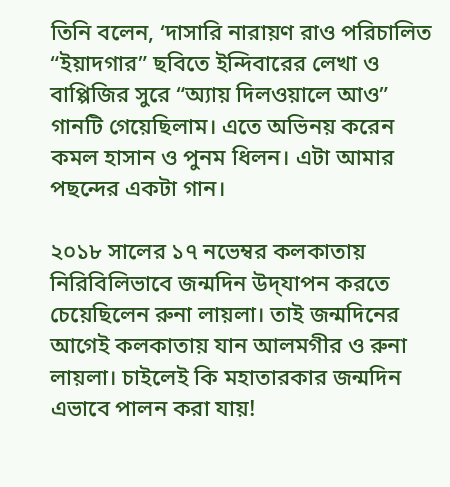তিনি বলেন, ‘দাসারি নারায়ণ রাও পরিচালিত “ইয়াদগার” ছবিতে ইন্দিবারের লেখা ও বাপ্পিজির সুরে “অ্যায় দিলওয়ালে আও” গানটি গেয়েছিলাম। এতে অভিনয় করেন কমল হাসান ও পুনম ধিলন। এটা আমার পছন্দের একটা গান।

২০১৮ সালের ১৭ নভেম্বর কলকাতায় নিরিবিলিভাবে জন্মদিন উদ্‌যাপন করতে চেয়েছিলেন রুনা লায়লা। তাই জন্মদিনের আগেই কলকাতায় যান আলমগীর ও রুনা লায়লা। চাইলেই কি মহাতারকার জন্মদিন এভাবে পালন করা যায়!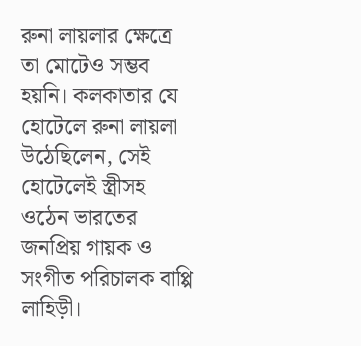রুনা লায়লার ক্ষেত্রে তা মোটেও সম্ভব হয়নি। কলকাতার যে হোটেলে রুনা লায়লা উঠেছিলেন, সেই হোটেলেই স্ত্রীসহ ওঠেন ভারতের জনপ্রিয় গায়ক ও সংগীত পরিচালক বাপ্পি লাহিড়ী।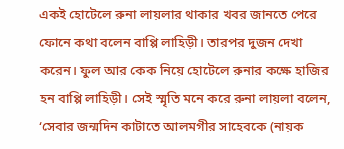একই হোটেলে রুনা লায়লার থাকার খবর জানতে পেরে ফোনে কথা বলেন বাপ্পি লাহিড়ী। তারপর দুজন দেখা করেন। ফুল আর কেক নিয়ে হোটেলে রুনার কক্ষে হাজির হন বাপ্পি লাহিড়ী। সেই স্মৃতি মনে করে রুনা লায়লা বলেন, ‘সেবার জন্মদিন কাটাতে আলমগীর সাহেবকে (নায়ক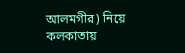আলমগীর) নিয়ে কলকাতায়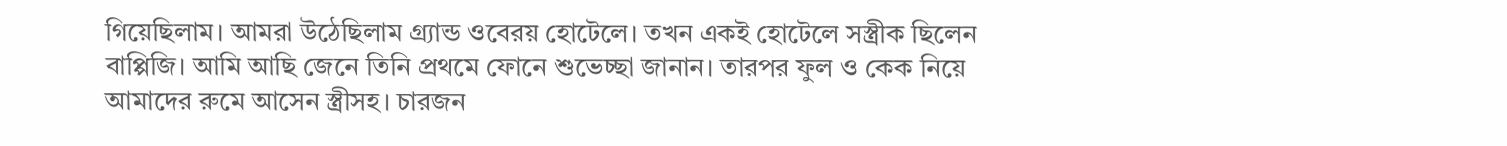গিয়েছিলাম। আমরা উঠেছিলাম গ্র্যান্ড ওবেরয় হোটেলে। তখন একই হোটেলে সস্ত্রীক ছিলেন বাপ্পিজি। আমি আছি জেনে তিনি প্রথমে ফোনে শুভেচ্ছা জানান। তারপর ফুল ও কেক নিয়ে আমাদের রুমে আসেন স্ত্রীসহ। চারজন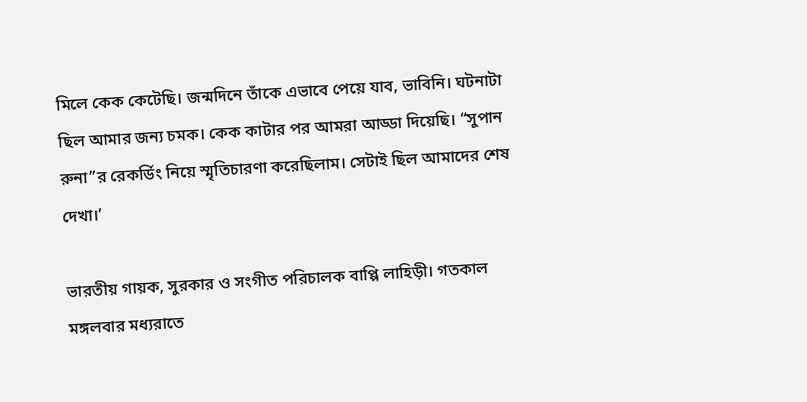মিলে কেক কেটেছি। জন্মদিনে তাঁকে এভাবে পেয়ে যাব, ভাবিনি। ঘটনাটা ছিল আমার জন্য চমক। কেক কাটার পর আমরা আড্ডা দিয়েছি। “সুপান রুনা”র রেকর্ডিং নিয়ে স্মৃতিচারণা করেছিলাম। সেটাই ছিল আমাদের শেষ দেখা।’

ভারতীয় গায়ক, সুরকার ও সংগীত পরিচালক বাপ্পি লাহিড়ী। গতকাল মঙ্গলবার মধ্যরাতে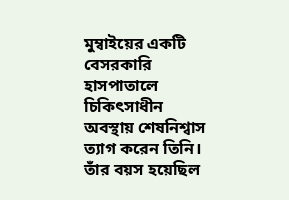মুম্বাইয়ের একটি বেসরকারি হাসপাতালে চিকিৎসাধীন অবস্থায় শেষনিশ্বাস ত্যাগ করেন তিনি। তাঁর বয়স হয়েছিল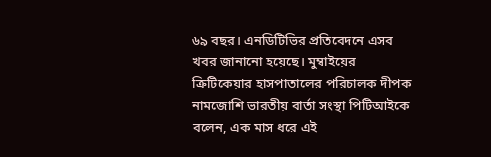৬৯ বছর। এনডিটিভির প্রতিবেদনে এসব খবর জানানো হয়েছে। মুম্বাইয়ের ক্রিটিকেয়ার হাসপাতালের পরিচালক দীপক নামজোশি ভারতীয় বার্তা সংস্থা পিটিআইকে বলেন, এক মাস ধরে এই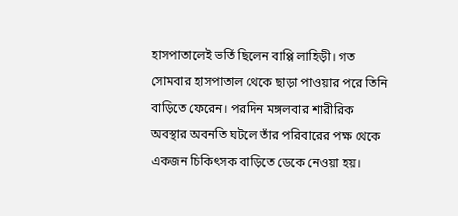হাসপাতালেই ভর্তি ছিলেন বাপ্পি লাহিড়ী। গত সোমবার হাসপাতাল থেকে ছাড়া পাওয়ার পরে তিনি বাড়িতে ফেরেন। পরদিন মঙ্গলবার শারীরিক অবস্থার অবনতি ঘটলে তাঁর পরিবারের পক্ষ থেকে একজন চিকিৎসক বাড়িতে ডেকে নেওয়া হয়।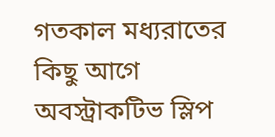গতকাল মধ্যরাতের কিছু আগে অবস্ট্রাকটিভ স্লিপ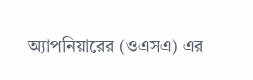অ্যাপনিয়ারের (ওএসএ) এর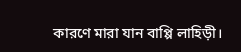কারণে মারা যান বাপ্পি লাহিড়ী।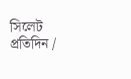সিলেট প্রতিদিন /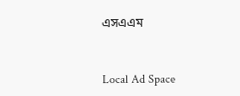এসএএম


Local Ad Space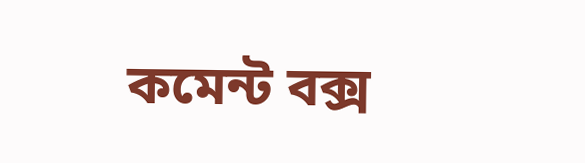কমেন্ট বক্স